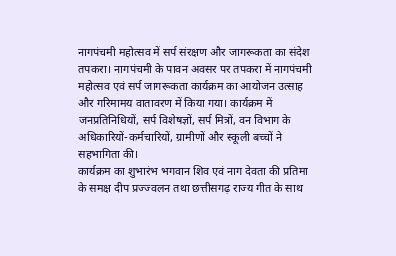नागपंचमी महोत्सव में सर्प संरक्षण और जागरूकता का संदेश
तपकरा। नागपंचमी के पावन अवसर पर तपकरा में नागपंचमी महोत्सव एवं सर्प जागरूकता कार्यक्रम का आयोजन उत्साह और गरिमामय वातावरण में किया गया। कार्यक्रम में जनप्रतिनिधियों, सर्प विशेषज्ञों, सर्प मित्रों, वन विभाग के अधिकारियों-कर्मचारियों, ग्रामीणों और स्कूली बच्चों ने सहभागिता की।
कार्यक्रम का शुभारंभ भगवान शिव एवं नाग देवता की प्रतिमा के समक्ष दीप प्रज्ज्वलन तथा छत्तीसगढ़ राज्य गीत के साथ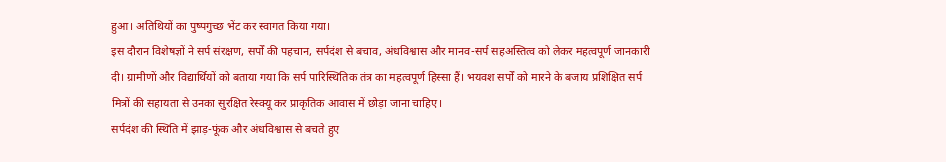हुआ। अतिथियों का पुष्पगुच्छ भेंट कर स्वागत किया गया।
इस दौरान विशेषज्ञों ने सर्प संरक्षण, सर्पों की पहचान, सर्पदंश से बचाव, अंधविश्वास और मानव-सर्प सहअस्तित्व को लेकर महत्वपूर्ण जानकारी दी। ग्रामीणों और विद्यार्थियों को बताया गया कि सर्प पारिस्थितिक तंत्र का महत्वपूर्ण हिस्सा हैं। भयवश सर्पों को मारने के बजाय प्रशिक्षित सर्प मित्रों की सहायता से उनका सुरक्षित रेस्क्यू कर प्राकृतिक आवास में छोड़ा जाना चाहिए।
सर्पदंश की स्थिति में झाड़-फूंक और अंधविश्वास से बचते हुए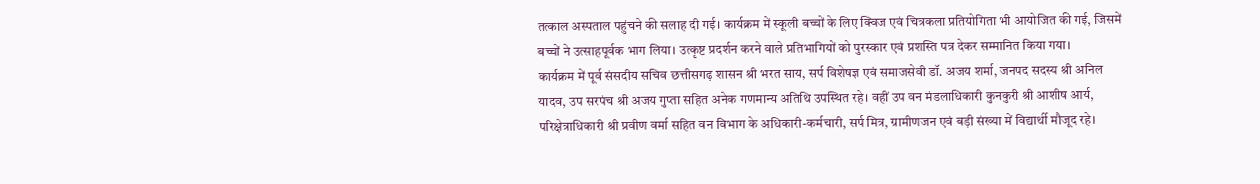तत्काल अस्पताल पहुंचने की सलाह दी गई। कार्यक्रम में स्कूली बच्चों के लिए क्विज एवं चित्रकला प्रतियोगिता भी आयोजित की गई, जिसमें बच्चों ने उत्साहपूर्वक भाग लिया। उत्कृष्ट प्रदर्शन करने वाले प्रतिभागियों को पुरस्कार एवं प्रशस्ति पत्र देकर सम्मानित किया गया।
कार्यक्रम में पूर्व संसदीय सचिव छत्तीसगढ़ शासन श्री भरत साय, सर्प विशेषज्ञ एवं समाजसेवी डॉ. अजय शर्मा, जनपद सदस्य श्री अनिल यादव, उप सरपंच श्री अजय गुप्ता सहित अनेक गणमान्य अतिथि उपस्थित रहे। वहीं उप वन मंडलाधिकारी कुनकुरी श्री आशीष आर्य, परिक्षेत्राधिकारी श्री प्रवीण वर्मा सहित वन विभाग के अधिकारी-कर्मचारी, सर्प मित्र, ग्रामीणजन एवं बड़ी संख्या में विद्यार्थी मौजूद रहे।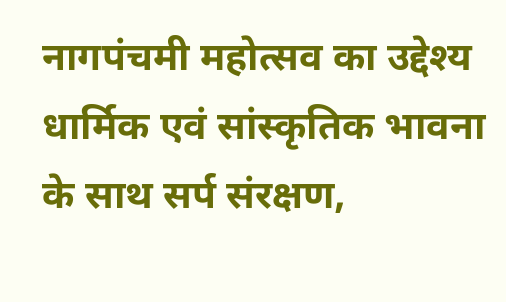नागपंचमी महोत्सव का उद्देश्य धार्मिक एवं सांस्कृतिक भावना के साथ सर्प संरक्षण,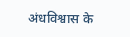अंधविश्वास के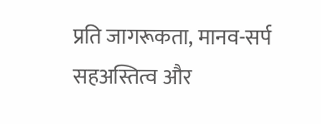प्रति जागरूकता, मानव-सर्प सहअस्तित्व और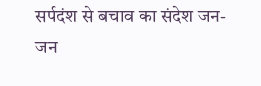सर्पदंश से बचाव का संदेश जन-जन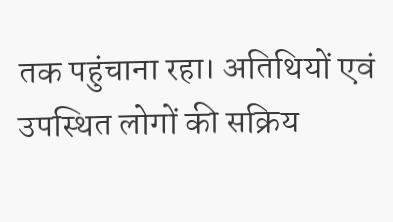तक पहुंचाना रहा। अतिथियों एवं उपस्थित लोगों की सक्रिय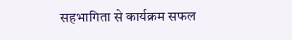सहभागिता से कार्यक्रम सफल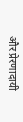और प्रेरणादायी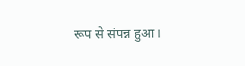रूप से संपन्न हुआ।